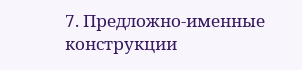7. Предложно-именные конструкции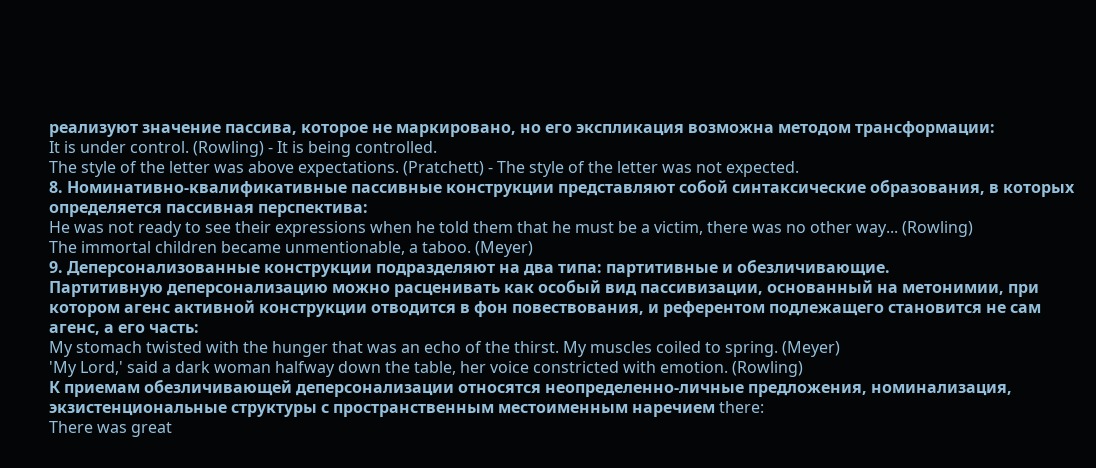реализуют значение пассива, которое не маркировано, но его экспликация возможна методом трансформации:
It is under control. (Rowling) - It is being controlled.
The style of the letter was above expectations. (Pratchett) - The style of the letter was not expected.
8. Номинативно-квалификативные пассивные конструкции представляют собой синтаксические образования, в которых определяется пассивная перспектива:
He was not ready to see their expressions when he told them that he must be a victim, there was no other way... (Rowling)
The immortal children became unmentionable, a taboo. (Meyer)
9. Деперсонализованные конструкции подразделяют на два типа: партитивные и обезличивающие.
Партитивную деперсонализацию можно расценивать как особый вид пассивизации, основанный на метонимии, при котором агенс активной конструкции отводится в фон повествования, и референтом подлежащего становится не сам агенс, а его часть:
My stomach twisted with the hunger that was an echo of the thirst. My muscles coiled to spring. (Meyer)
'My Lord,' said a dark woman halfway down the table, her voice constricted with emotion. (Rowling)
К приемам обезличивающей деперсонализации относятся неопределенно-личные предложения, номинализация, экзистенциональные структуры с пространственным местоименным наречием there:
There was great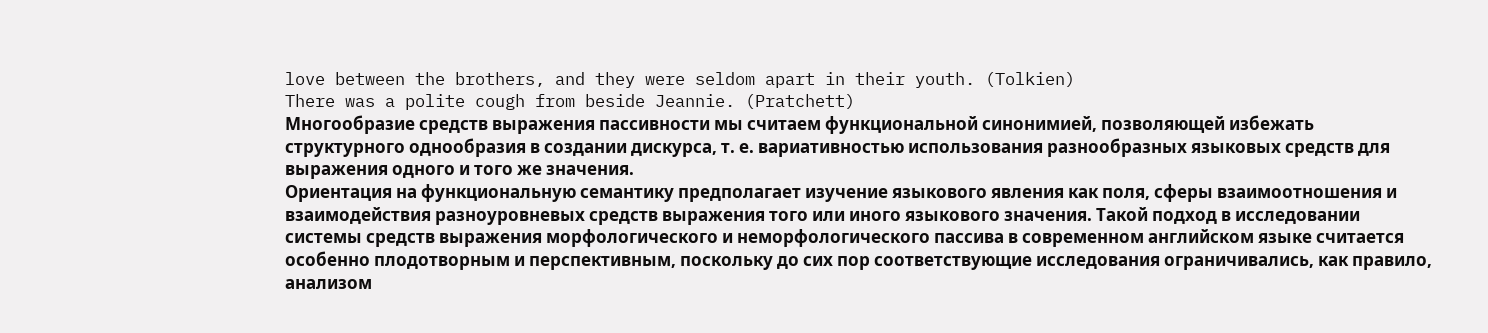love between the brothers, and they were seldom apart in their youth. (Tolkien)
There was a polite cough from beside Jeannie. (Pratchett)
Многообразие средств выражения пассивности мы считаем функциональной синонимией, позволяющей избежать структурного однообразия в создании дискурса, т. е. вариативностью использования разнообразных языковых средств для выражения одного и того же значения.
Ориентация на функциональную семантику предполагает изучение языкового явления как поля, сферы взаимоотношения и взаимодействия разноуровневых средств выражения того или иного языкового значения. Такой подход в исследовании системы средств выражения морфологического и неморфологического пассива в современном английском языке считается особенно плодотворным и перспективным, поскольку до сих пор соответствующие исследования ограничивались, как правило, анализом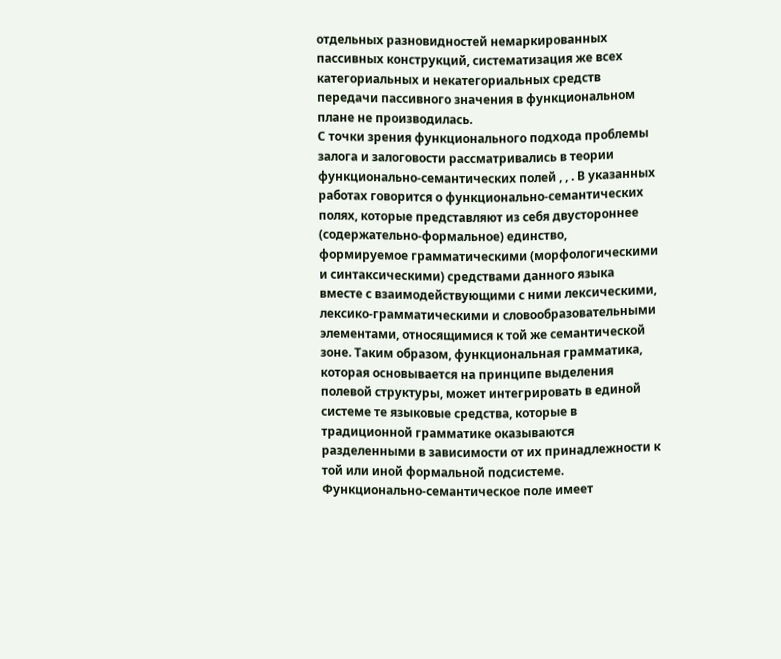отдельных разновидностей немаркированных пассивных конструкций, систематизация же всех категориальных и некатегориальных средств передачи пассивного значения в функциональном плане не производилась.
С точки зрения функционального подхода проблемы залога и залоговости рассматривались в теории функционально-семантических полей , , . В указанных работах говорится о функционально-семантических полях, которые представляют из себя двустороннее (содержательно-формальное) единство, формируемое грамматическими (морфологическими и синтаксическими) средствами данного языка вместе с взаимодействующими с ними лексическими, лексико-грамматическими и словообразовательными элементами, относящимися к той же семантической зоне. Таким образом, функциональная грамматика, которая основывается на принципе выделения полевой структуры, может интегрировать в единой системе те языковые средства, которые в традиционной грамматике оказываются разделенными в зависимости от их принадлежности к той или иной формальной подсистеме.
Функционально-семантическое поле имеет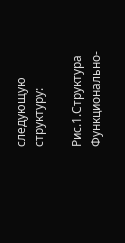следующую структуру:

Рис.1.Структура Функционально-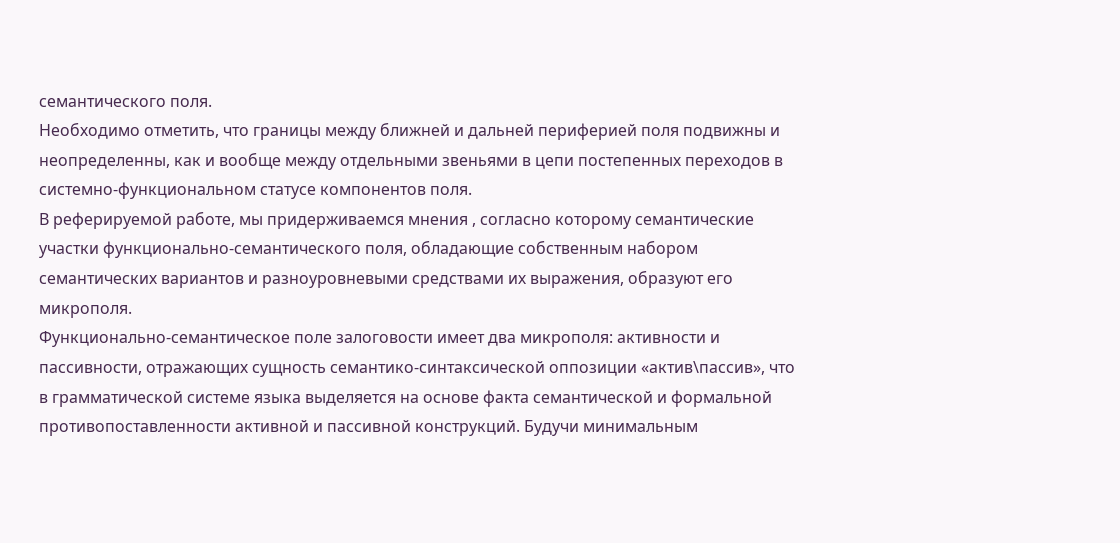семантического поля.
Необходимо отметить, что границы между ближней и дальней периферией поля подвижны и неопределенны, как и вообще между отдельными звеньями в цепи постепенных переходов в системно-функциональном статусе компонентов поля.
В реферируемой работе, мы придерживаемся мнения , согласно которому семантические участки функционально-семантического поля, обладающие собственным набором семантических вариантов и разноуровневыми средствами их выражения, образуют его микрополя.
Функционально-семантическое поле залоговости имеет два микрополя: активности и пассивности, отражающих сущность семантико-синтаксической оппозиции «актив\пассив», что в грамматической системе языка выделяется на основе факта семантической и формальной противопоставленности активной и пассивной конструкций. Будучи минимальным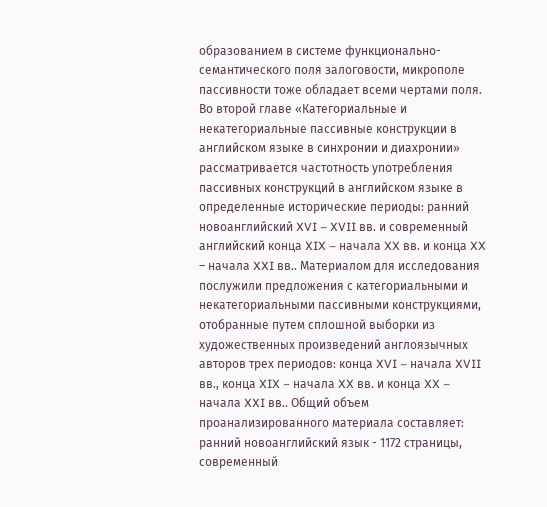образованием в системе функционально-семантического поля залоговости, микрополе пассивности тоже обладает всеми чертами поля.
Во второй главе «Категориальные и некатегориальные пассивные конструкции в английском языке в синхронии и диахронии» рассматривается частотность употребления пассивных конструкций в английском языке в определенные исторические периоды: ранний новоанглийский XVI – XVII вв. и современный английский конца XIX – начала XX вв. и конца XX – начала XXI вв.. Материалом для исследования послужили предложения с категориальными и некатегориальными пассивными конструкциями, отобранные путем сплошной выборки из художественных произведений англоязычных авторов трех периодов: конца XVI – начала XVII вв., конца XIX – начала XX вв. и конца XX – начала XXI вв.. Общий объем проанализированного материала составляет: ранний новоанглийский язык - 1172 страницы, современный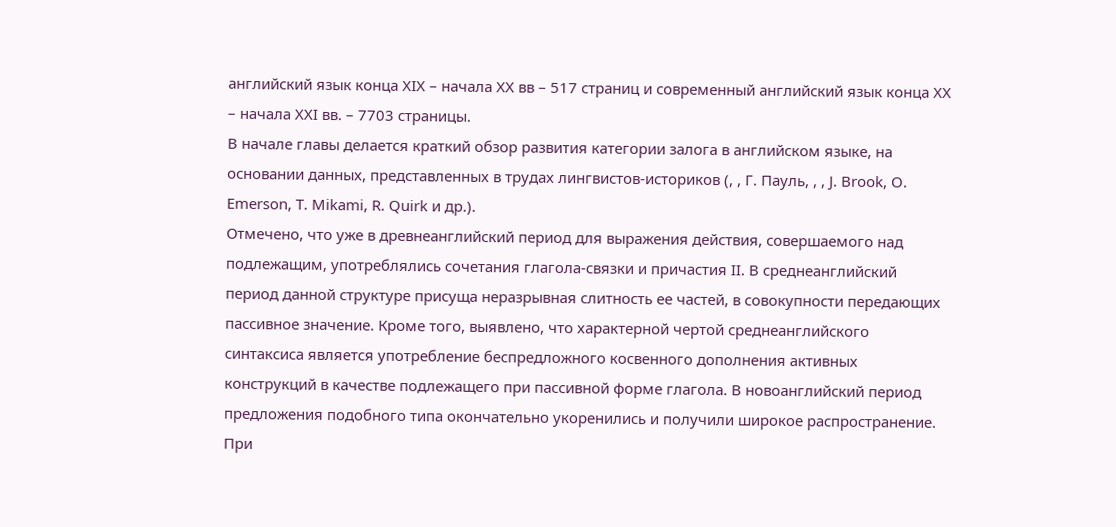английский язык конца XIX – начала XX вв – 517 страниц и современный английский язык конца XX – начала XXI вв. – 7703 страницы.
В начале главы делается краткий обзор развития категории залога в английском языке, на основании данных, представленных в трудах лингвистов-историков (, , Г. Пауль, , , J. Brook, O. Emerson, T. Mikami, R. Quirk и др.).
Отмечено, что уже в древнеанглийский период для выражения действия, совершаемого над подлежащим, употреблялись сочетания глагола-связки и причастия II. В среднеанглийский период данной структуре присуща неразрывная слитность ее частей, в совокупности передающих пассивное значение. Кроме того, выявлено, что характерной чертой среднеанглийского синтаксиса является употребление беспредложного косвенного дополнения активных конструкций в качестве подлежащего при пассивной форме глагола. В новоанглийский период предложения подобного типа окончательно укоренились и получили широкое распространение.
При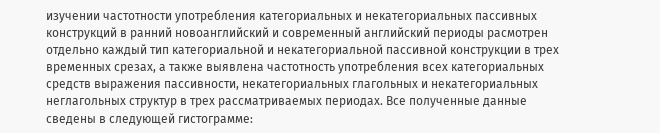изучении частотности употребления категориальных и некатегориальных пассивных конструкций в ранний новоанглийский и современный английский периоды расмотрен отдельно каждый тип категориальной и некатегориальной пассивной конструкции в трех временных срезах, а также выявлена частотность употребления всех категориальных средств выражения пассивности, некатегориальных глагольных и некатегориальных неглагольных структур в трех рассматриваемых периодах. Все полученные данные сведены в следующей гистограмме: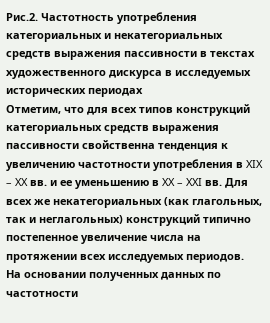Рис.2. Частотность употребления категориальных и некатегориальных средств выражения пассивности в текстах художественного дискурса в исследуемых исторических периодах
Отметим, что для всех типов конструкций категориальных средств выражения пассивности свойственна тенденция к увеличению частотности употребления в XIX – XX вв. и ее уменьшению в XX – XXI вв. Для всех же некатегориальных (как глагольных, так и неглагольных) конструкций типично постепенное увеличение числа на протяжении всех исследуемых периодов.
На основании полученных данных по частотности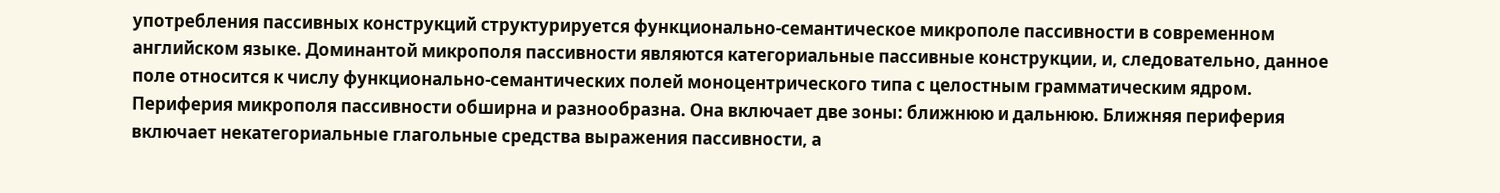употребления пассивных конструкций структурируется функционально-семантическое микрополе пассивности в современном английском языке. Доминантой микрополя пассивности являются категориальные пассивные конструкции, и, следовательно, данное поле относится к числу функционально-семантических полей моноцентрического типа с целостным грамматическим ядром. Периферия микрополя пассивности обширна и разнообразна. Она включает две зоны: ближнюю и дальнюю. Ближняя периферия включает некатегориальные глагольные средства выражения пассивности, а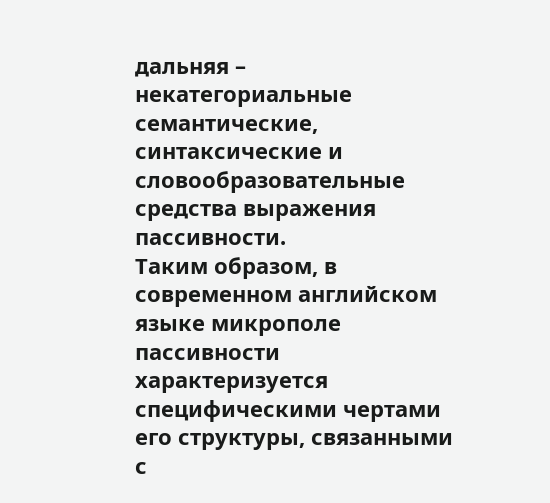дальняя – некатегориальные семантические, синтаксические и словообразовательные средства выражения пассивности.
Таким образом, в современном английском языке микрополе пассивности характеризуется специфическими чертами его структуры, связанными с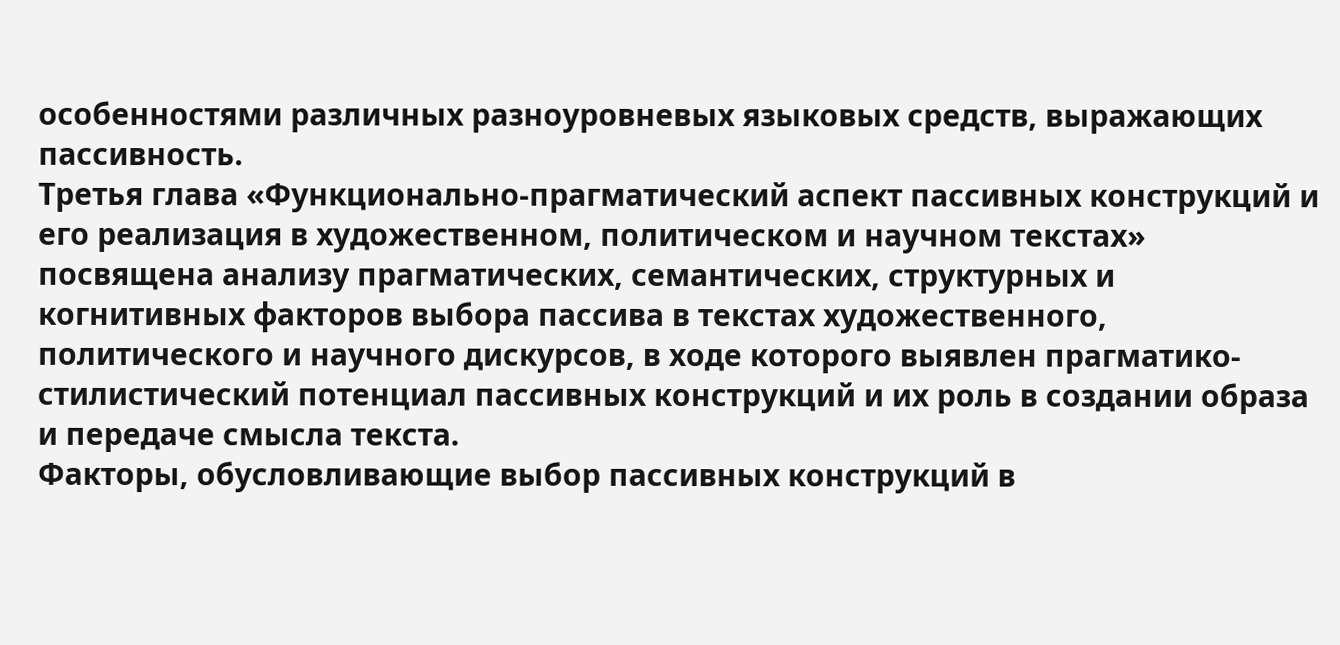особенностями различных разноуровневых языковых средств, выражающих пассивность.
Третья глава «Функционально-прагматический аспект пассивных конструкций и его реализация в художественном, политическом и научном текстах» посвящена анализу прагматических, семантических, структурных и когнитивных факторов выбора пассива в текстах художественного, политического и научного дискурсов, в ходе которого выявлен прагматико-стилистический потенциал пассивных конструкций и их роль в создании образа и передаче смысла текста.
Факторы, обусловливающие выбор пассивных конструкций в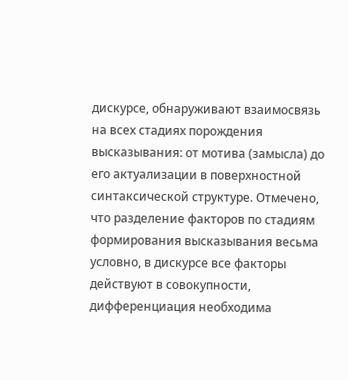дискурсе, обнаруживают взаимосвязь на всех стадиях порождения высказывания: от мотива (замысла) до его актуализации в поверхностной синтаксической структуре. Отмечено, что разделение факторов по стадиям формирования высказывания весьма условно, в дискурсе все факторы действуют в совокупности, дифференциация необходима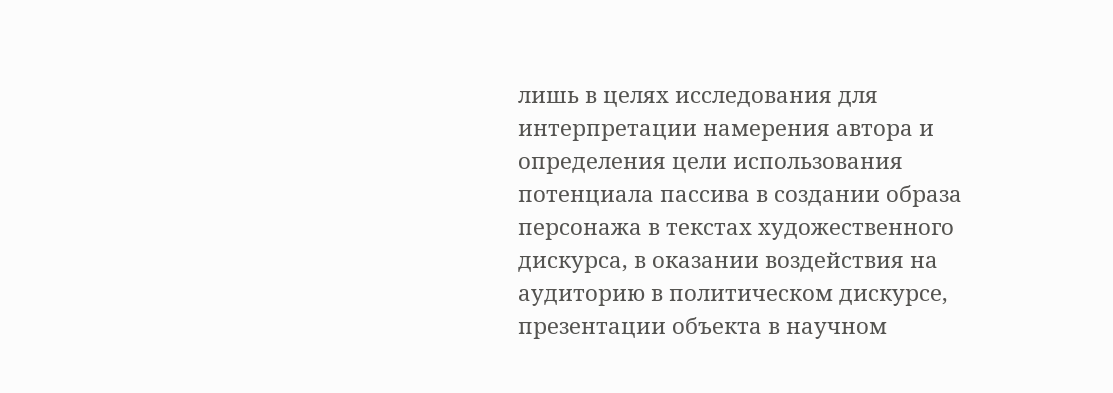лишь в целях исследования для интерпретации намерения автора и определения цели использования потенциала пассива в создании образа персонажа в текстах художественного дискурса, в оказании воздействия на аудиторию в политическом дискурсе, презентации объекта в научном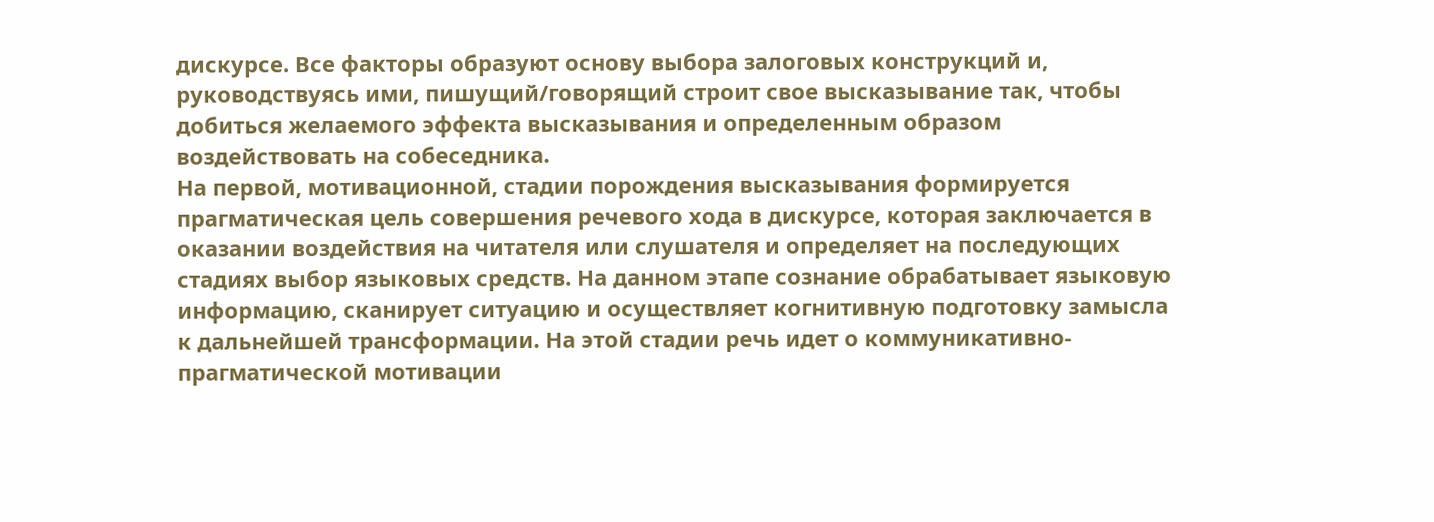дискурсе. Все факторы образуют основу выбора залоговых конструкций и, руководствуясь ими, пишущий/говорящий строит свое высказывание так, чтобы добиться желаемого эффекта высказывания и определенным образом воздействовать на собеседника.
На первой, мотивационной, стадии порождения высказывания формируется прагматическая цель совершения речевого хода в дискурсе, которая заключается в оказании воздействия на читателя или слушателя и определяет на последующих стадиях выбор языковых средств. На данном этапе сознание обрабатывает языковую информацию, сканирует ситуацию и осуществляет когнитивную подготовку замысла к дальнейшей трансформации. На этой стадии речь идет о коммуникативно-прагматической мотивации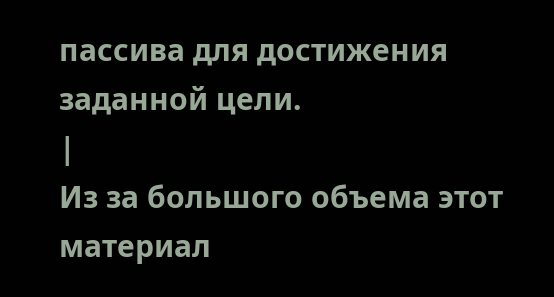пассива для достижения заданной цели.
|
Из за большого объема этот материал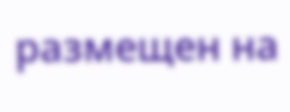размещен на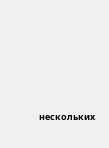нескольких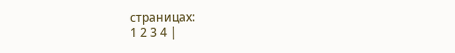страницах:
1 2 3 4 |